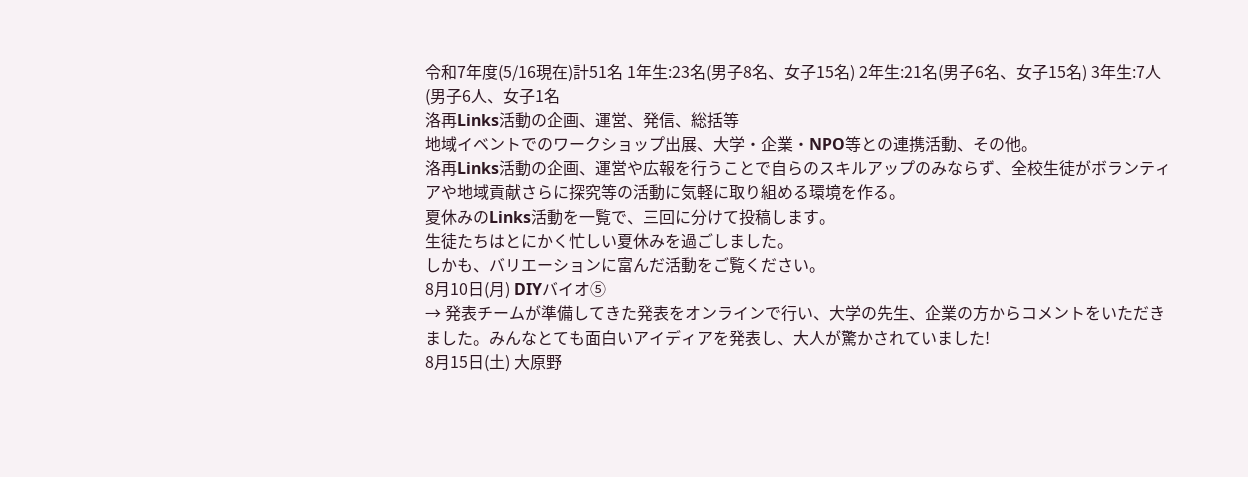令和7年度(5/16現在)計51名 1年生:23名(男子8名、女子15名) 2年生:21名(男子6名、女子15名) 3年生:7人(男子6人、女子1名
洛再Links活動の企画、運営、発信、総括等
地域イベントでのワークショップ出展、大学・企業・NPO等との連携活動、その他。
洛再Links活動の企画、運営や広報を行うことで自らのスキルアップのみならず、全校生徒がボランティアや地域貢献さらに探究等の活動に気軽に取り組める環境を作る。
夏休みのLinks活動を一覧で、三回に分けて投稿します。
生徒たちはとにかく忙しい夏休みを過ごしました。
しかも、バリエーションに富んだ活動をご覧ください。
8月10日(月) DIYバイオ⑤
→ 発表チームが準備してきた発表をオンラインで行い、大学の先生、企業の方からコメントをいただきました。みんなとても面白いアイディアを発表し、大人が驚かされていました!
8月15日(土) 大原野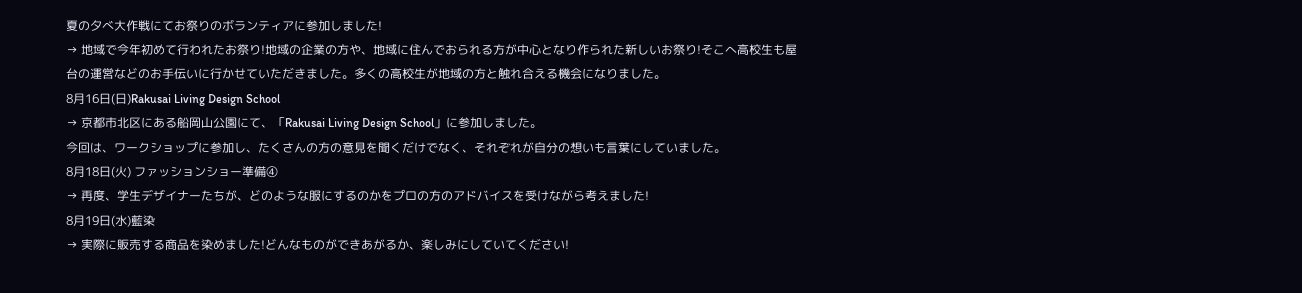夏の夕べ大作戦にてお祭りのボランティアに参加しました!
→ 地域で今年初めて行われたお祭り!地域の企業の方や、地域に住んでおられる方が中心となり作られた新しいお祭り!そこへ高校生も屋台の運営などのお手伝いに行かせていただきました。多くの高校生が地域の方と触れ合える機会になりました。
8月16日(日)Rakusai Living Design School
→ 京都市北区にある船岡山公園にて、「Rakusai Living Design School」に参加しました。
今回は、ワークショップに参加し、たくさんの方の意見を聞くだけでなく、それぞれが自分の想いも言葉にしていました。
8月18日(火) ファッションショー準備④
→ 再度、学生デザイナーたちが、どのような服にするのかをプロの方のアドバイスを受けながら考えました!
8月19日(水)藍染
→ 実際に販売する商品を染めました!どんなものができあがるか、楽しみにしていてください!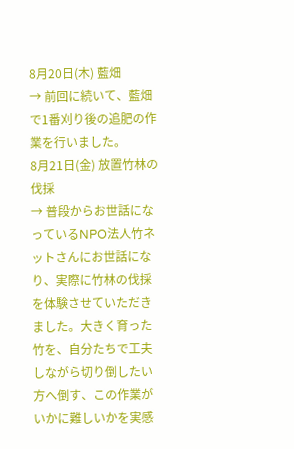8月20日(木) 藍畑
→ 前回に続いて、藍畑で1番刈り後の追肥の作業を行いました。
8月21日(金) 放置竹林の伐採
→ 普段からお世話になっているNPO法人竹ネットさんにお世話になり、実際に竹林の伐採を体験させていただきました。大きく育った竹を、自分たちで工夫しながら切り倒したい方へ倒す、この作業がいかに難しいかを実感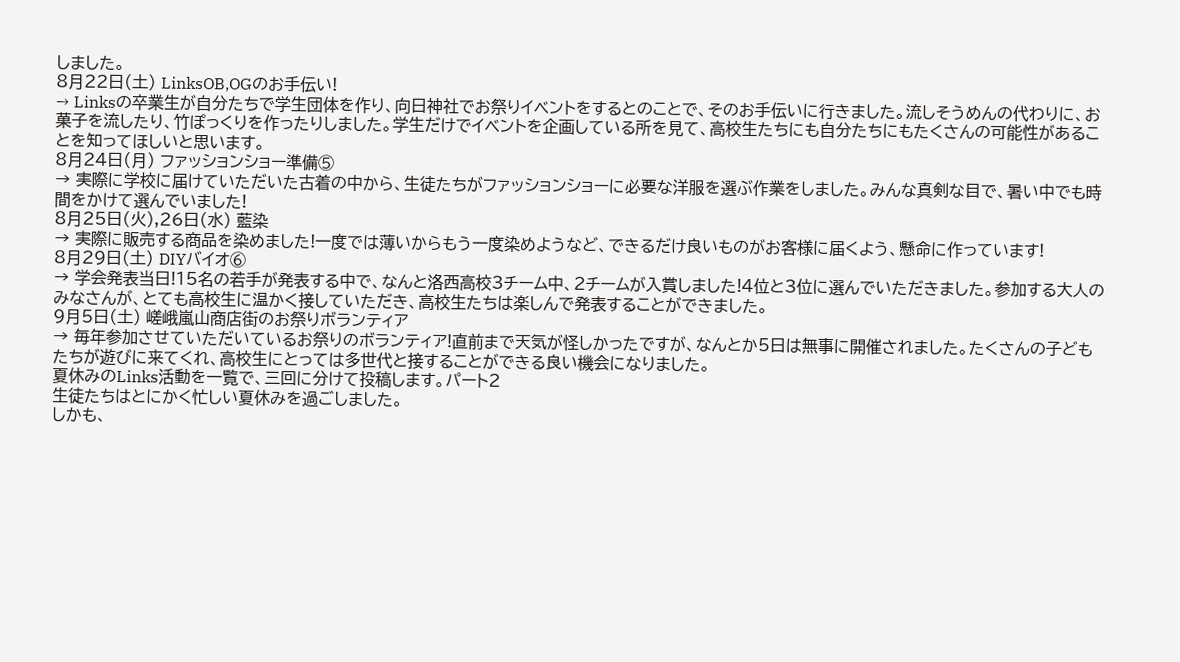しました。
8月22日(土) LinksOB,OGのお手伝い!
→ Linksの卒業生が自分たちで学生団体を作り、向日神社でお祭りイベントをするとのことで、そのお手伝いに行きました。流しそうめんの代わりに、お菓子を流したり、竹ぽっくりを作ったりしました。学生だけでイベントを企画している所を見て、高校生たちにも自分たちにもたくさんの可能性があることを知ってほしいと思います。
8月24日(月) ファッションショー準備⑤
→ 実際に学校に届けていただいた古着の中から、生徒たちがファッションショーに必要な洋服を選ぶ作業をしました。みんな真剣な目で、暑い中でも時間をかけて選んでいました!
8月25日(火),26日(水) 藍染
→ 実際に販売する商品を染めました!一度では薄いからもう一度染めようなど、できるだけ良いものがお客様に届くよう、懸命に作っています!
8月29日(土) DIYバイオ⑥
→ 学会発表当日!15名の若手が発表する中で、なんと洛西高校3チーム中、2チームが入賞しました!4位と3位に選んでいただきました。参加する大人のみなさんが、とても高校生に温かく接していただき、高校生たちは楽しんで発表することができました。
9月5日(土) 嵯峨嵐山商店街のお祭りボランティア
→ 毎年参加させていただいているお祭りのボランティア!直前まで天気が怪しかったですが、なんとか5日は無事に開催されました。たくさんの子どもたちが遊びに来てくれ、高校生にとっては多世代と接することができる良い機会になりました。
夏休みのLinks活動を一覧で、三回に分けて投稿します。パート2
生徒たちはとにかく忙しい夏休みを過ごしました。
しかも、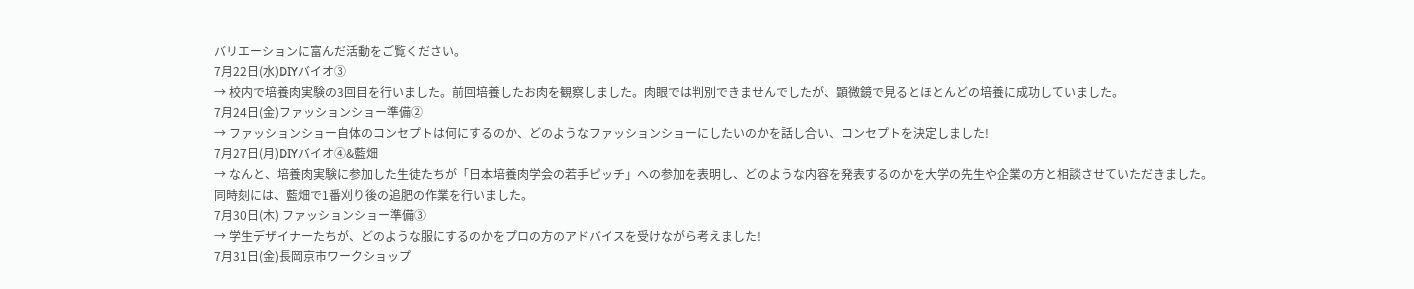バリエーションに富んだ活動をご覧ください。
7月22日(水)DIYバイオ③
→ 校内で培養肉実験の3回目を行いました。前回培養したお肉を観察しました。肉眼では判別できませんでしたが、顕微鏡で見るとほとんどの培養に成功していました。
7月24日(金)ファッションショー準備②
→ ファッションショー自体のコンセプトは何にするのか、どのようなファッションショーにしたいのかを話し合い、コンセプトを決定しました!
7月27日(月)DIYバイオ④&藍畑
→ なんと、培養肉実験に参加した生徒たちが「日本培養肉学会の若手ピッチ」への参加を表明し、どのような内容を発表するのかを大学の先生や企業の方と相談させていただきました。
同時刻には、藍畑で1番刈り後の追肥の作業を行いました。
7月30日(木) ファッションショー準備③
→ 学生デザイナーたちが、どのような服にするのかをプロの方のアドバイスを受けながら考えました!
7月31日(金)長岡京市ワークショップ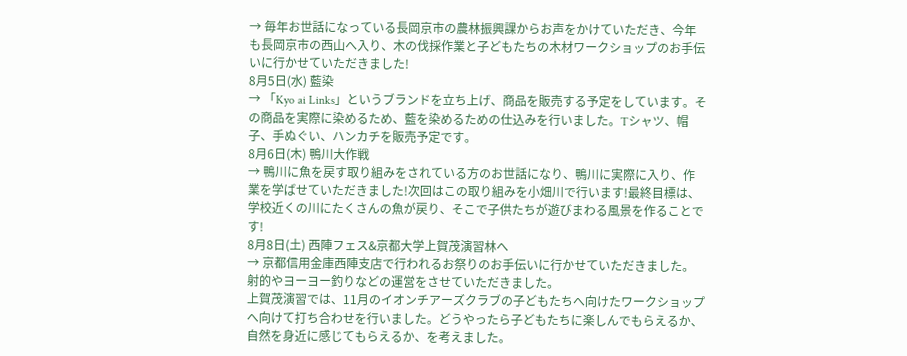→ 毎年お世話になっている長岡京市の農林振興課からお声をかけていただき、今年も長岡京市の西山へ入り、木の伐採作業と子どもたちの木材ワークショップのお手伝いに行かせていただきました!
8月5日(水) 藍染
→ 「Kyo ai Links」というブランドを立ち上げ、商品を販売する予定をしています。その商品を実際に染めるため、藍を染めるための仕込みを行いました。Tシャツ、帽子、手ぬぐい、ハンカチを販売予定です。
8月6日(木) 鴨川大作戦
→ 鴨川に魚を戻す取り組みをされている方のお世話になり、鴨川に実際に入り、作業を学ばせていただきました!次回はこの取り組みを小畑川で行います!最終目標は、学校近くの川にたくさんの魚が戻り、そこで子供たちが遊びまわる風景を作ることです!
8月8日(土) 西陣フェス&京都大学上賀茂演習林へ
→ 京都信用金庫西陣支店で行われるお祭りのお手伝いに行かせていただきました。射的やヨーヨー釣りなどの運営をさせていただきました。
上賀茂演習では、11月のイオンチアーズクラブの子どもたちへ向けたワークショップへ向けて打ち合わせを行いました。どうやったら子どもたちに楽しんでもらえるか、自然を身近に感じてもらえるか、を考えました。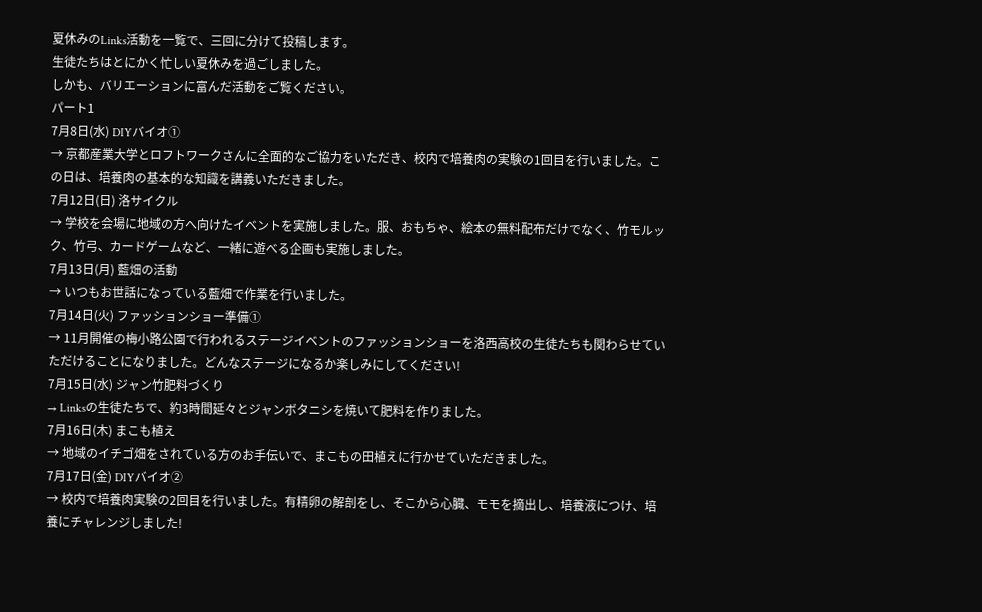夏休みのLinks活動を一覧で、三回に分けて投稿します。
生徒たちはとにかく忙しい夏休みを過ごしました。
しかも、バリエーションに富んだ活動をご覧ください。
パート1
7月8日(水) DIYバイオ①
→ 京都産業大学とロフトワークさんに全面的なご協力をいただき、校内で培養肉の実験の1回目を行いました。この日は、培養肉の基本的な知識を講義いただきました。
7月12日(日) 洛サイクル
→ 学校を会場に地域の方へ向けたイベントを実施しました。服、おもちゃ、絵本の無料配布だけでなく、竹モルック、竹弓、カードゲームなど、一緒に遊べる企画も実施しました。
7月13日(月) 藍畑の活動
→ いつもお世話になっている藍畑で作業を行いました。
7月14日(火) ファッションショー準備①
→ 11月開催の梅小路公園で行われるステージイベントのファッションショーを洛西高校の生徒たちも関わらせていただけることになりました。どんなステージになるか楽しみにしてください!
7月15日(水) ジャン竹肥料づくり
→ Linksの生徒たちで、約3時間延々とジャンボタニシを焼いて肥料を作りました。
7月16日(木) まこも植え
→ 地域のイチゴ畑をされている方のお手伝いで、まこもの田植えに行かせていただきました。
7月17日(金) DIYバイオ②
→ 校内で培養肉実験の2回目を行いました。有精卵の解剖をし、そこから心臓、モモを摘出し、培養液につけ、培養にチャレンジしました!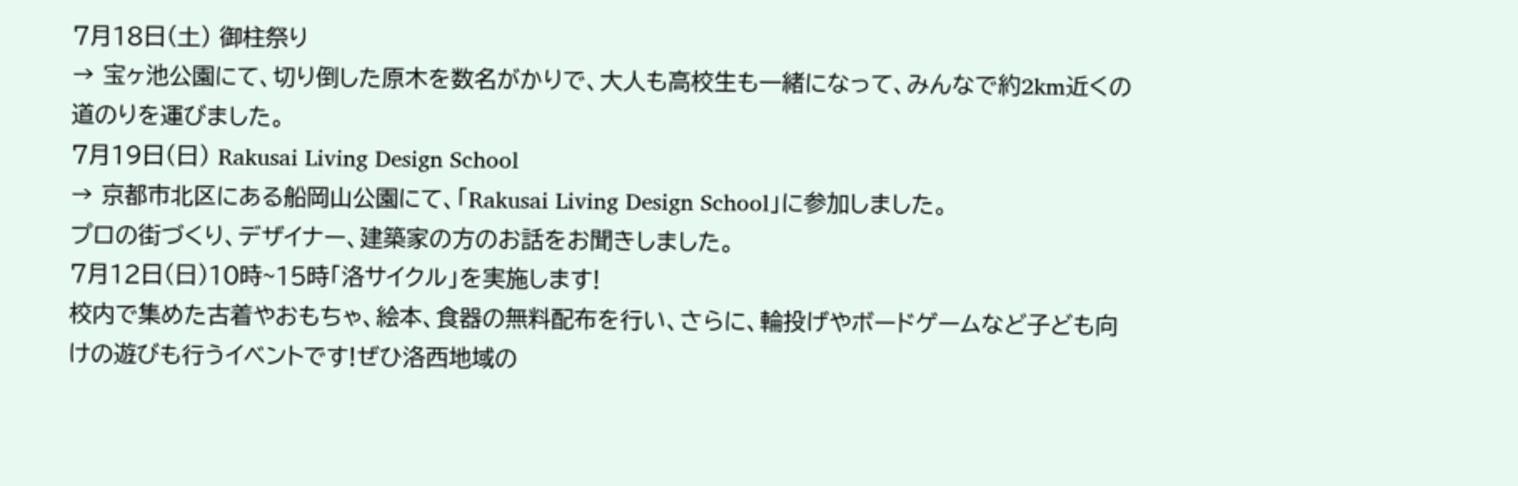7月18日(土) 御柱祭り
→ 宝ヶ池公園にて、切り倒した原木を数名がかりで、大人も高校生も一緒になって、みんなで約2km近くの道のりを運びました。
7月19日(日) Rakusai Living Design School
→ 京都市北区にある船岡山公園にて、「Rakusai Living Design School」に参加しました。
プロの街づくり、デザイナー、建築家の方のお話をお聞きしました。
7月12日(日)10時~15時「洛サイクル」を実施します!
校内で集めた古着やおもちゃ、絵本、食器の無料配布を行い、さらに、輪投げやボードゲームなど子ども向けの遊びも行うイベントです!ぜひ洛西地域の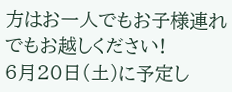方はお一人でもお子様連れでもお越しください!
6月20日(土)に予定し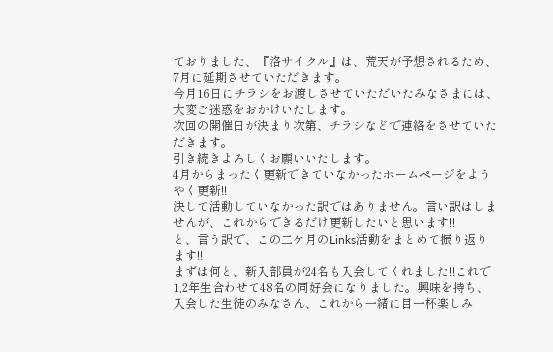ておりました、『洛サイクル』は、荒天が予想されるため、7月に延期させていただきます。
今月16日にチラシをお渡しさせていただいたみなさまには、大変ご迷惑をおかけいたします。
次回の開催日が決まり次第、チラシなどで連絡をさせていただきます。
引き続きよろしくお願いいたします。
4月からまったく更新できていなかったホームページをようやく更新!!
決して活動していなかった訳ではありません。言い訳はしませんが、これからできるだけ更新したいと思います!!
と、言う訳で、この二ケ月のLinks活動をまとめて振り返ります!!
まずは何と、新入部員が24名も入会してくれました!!これで1,2年生合わせて48名の同好会になりました。興味を持ち、入会した生徒のみなさん、これから一緒に目一杯楽しみ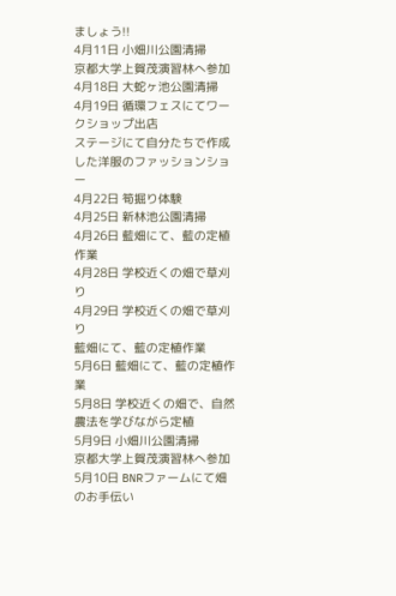ましょう!!
4月11日 小畑川公園清掃
京都大学上賀茂演習林へ参加
4月18日 大蛇ヶ池公園清掃
4月19日 循環フェスにてワークショップ出店
ステージにて自分たちで作成した洋服のファッションショー
4月22日 筍掘り体験
4月25日 新林池公園清掃
4月26日 藍畑にて、藍の定植作業
4月28日 学校近くの畑で草刈り
4月29日 学校近くの畑で草刈り
藍畑にて、藍の定植作業
5月6日 藍畑にて、藍の定植作業
5月8日 学校近くの畑で、自然農法を学びながら定植
5月9日 小畑川公園清掃
京都大学上賀茂演習林へ参加
5月10日 BNRファームにて畑のお手伝い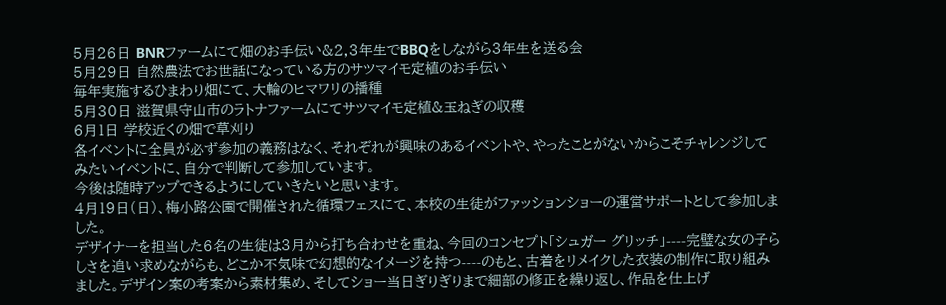5月26日 BNRファームにて畑のお手伝い&2,3年生でBBQをしながら3年生を送る会
5月29日 自然農法でお世話になっている方のサツマイモ定植のお手伝い
毎年実施するひまわり畑にて、大輪のヒマワリの播種
5月30日 滋賀県守山市のラトナファームにてサツマイモ定植&玉ねぎの収穫
6月1日 学校近くの畑で草刈り
各イベントに全員が必ず参加の義務はなく、それぞれが興味のあるイベントや、やったことがないからこそチャレンジしてみたいイベントに、自分で判断して参加しています。
今後は随時アップできるようにしていきたいと思います。
4月19日(日)、梅小路公園で開催された循環フェスにて、本校の生徒がファッションショーの運営サポートとして参加しました。
デザイナーを担当した6名の生徒は3月から打ち合わせを重ね、今回のコンセプト「シュガー グリッチ」----完璧な女の子らしさを追い求めながらも、どこか不気味で幻想的なイメージを持つ----のもと、古着をリメイクした衣装の制作に取り組みました。デザイン案の考案から素材集め、そしてショー当日ぎりぎりまで細部の修正を繰り返し、作品を仕上げ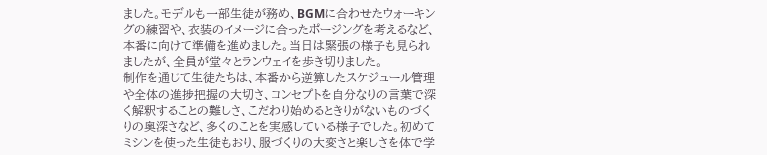ました。モデルも一部生徒が務め、BGMに合わせたウォーキングの練習や、衣装のイメージに合ったポージングを考えるなど、本番に向けて準備を進めました。当日は緊張の様子も見られましたが、全員が堂々とランウェイを歩き切りました。
制作を通じて生徒たちは、本番から逆算したスケジュール管理や全体の進捗把握の大切さ、コンセプトを自分なりの言葉で深く解釈することの難しさ、こだわり始めるときりがないものづくりの奥深さなど、多くのことを実感している様子でした。初めてミシンを使った生徒もおり、服づくりの大変さと楽しさを体で学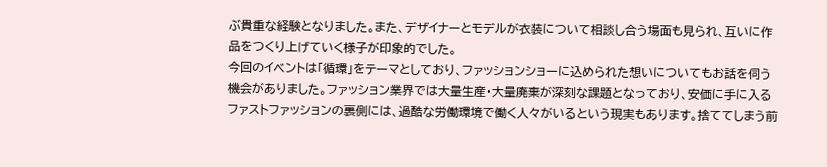ぶ貴重な経験となりました。また、デザイナーとモデルが衣装について相談し合う場面も見られ、互いに作品をつくり上げていく様子が印象的でした。
今回のイベントは「循環」をテーマとしており、ファッションショーに込められた想いについてもお話を伺う機会がありました。ファッション業界では大量生産・大量廃棄が深刻な課題となっており、安価に手に入るファストファッションの裏側には、過酷な労働環境で働く人々がいるという現実もあります。捨ててしまう前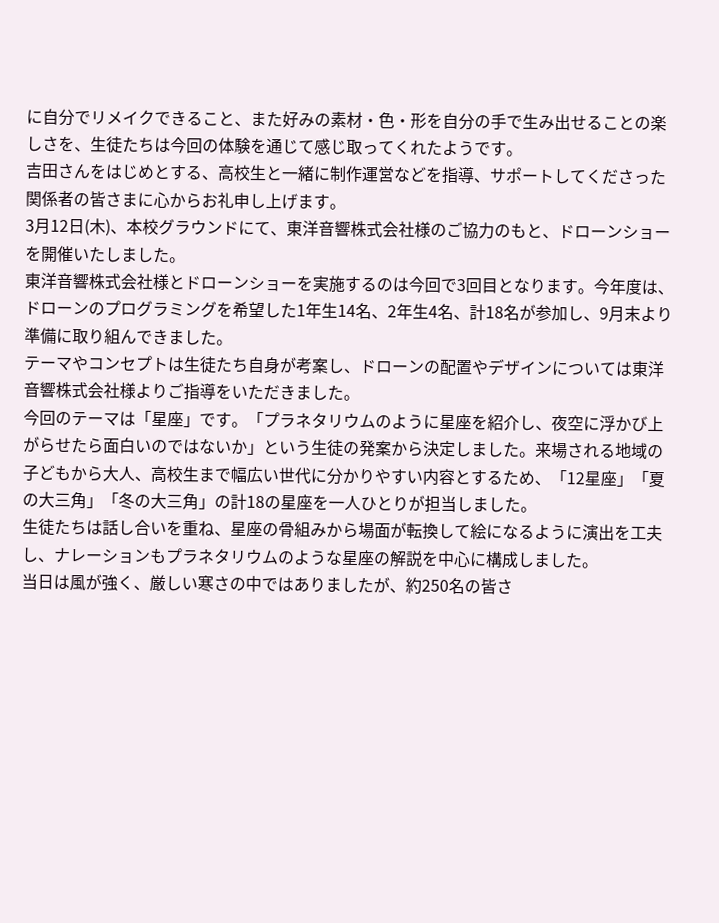に自分でリメイクできること、また好みの素材・色・形を自分の手で生み出せることの楽しさを、生徒たちは今回の体験を通じて感じ取ってくれたようです。
吉田さんをはじめとする、高校生と一緒に制作運営などを指導、サポートしてくださった関係者の皆さまに心からお礼申し上げます。
3月12日(木)、本校グラウンドにて、東洋音響株式会社様のご協力のもと、ドローンショーを開催いたしました。
東洋音響株式会社様とドローンショーを実施するのは今回で3回目となります。今年度は、ドローンのプログラミングを希望した1年生14名、2年生4名、計18名が参加し、9月末より準備に取り組んできました。
テーマやコンセプトは生徒たち自身が考案し、ドローンの配置やデザインについては東洋音響株式会社様よりご指導をいただきました。
今回のテーマは「星座」です。「プラネタリウムのように星座を紹介し、夜空に浮かび上がらせたら面白いのではないか」という生徒の発案から決定しました。来場される地域の子どもから大人、高校生まで幅広い世代に分かりやすい内容とするため、「12星座」「夏の大三角」「冬の大三角」の計18の星座を一人ひとりが担当しました。
生徒たちは話し合いを重ね、星座の骨組みから場面が転換して絵になるように演出を工夫し、ナレーションもプラネタリウムのような星座の解説を中心に構成しました。
当日は風が強く、厳しい寒さの中ではありましたが、約250名の皆さ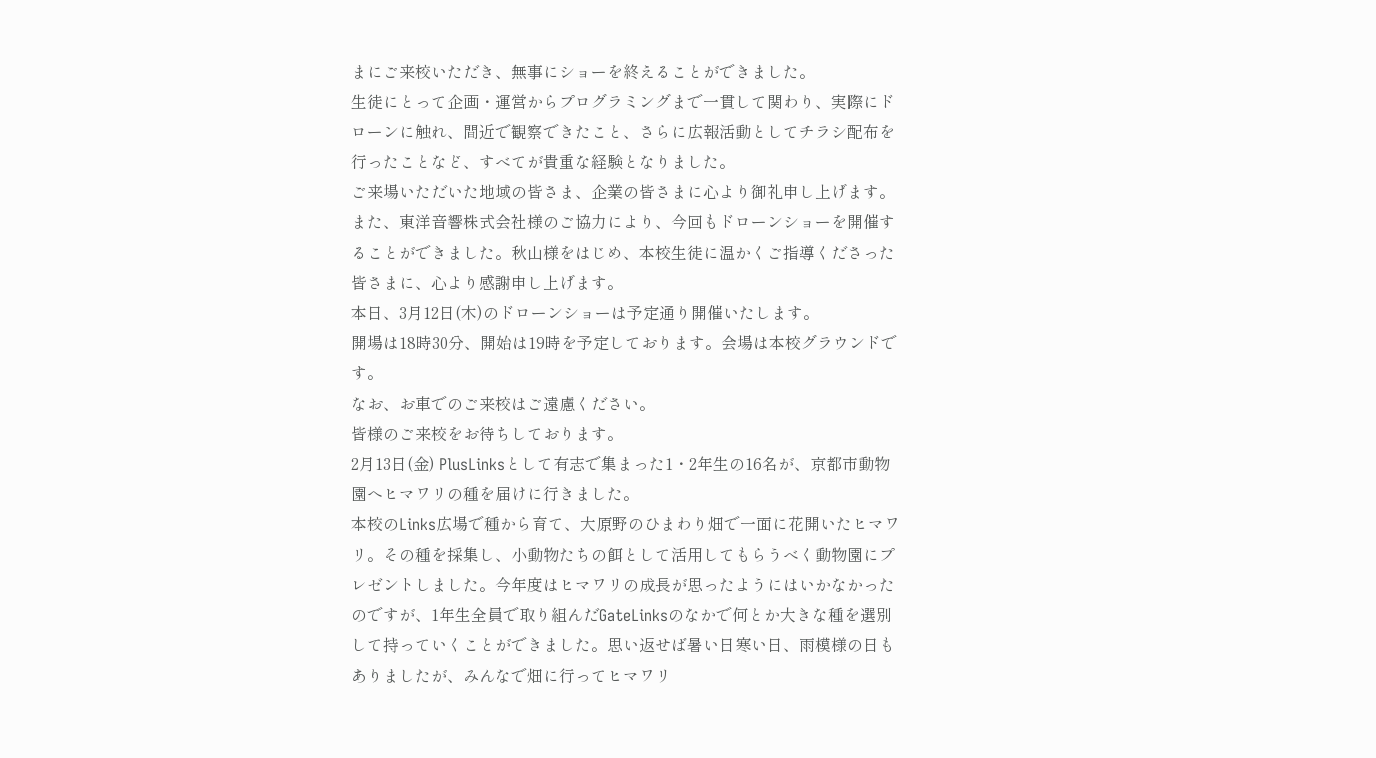まにご来校いただき、無事にショーを終えることができました。
生徒にとって企画・運営からプログラミングまで一貫して関わり、実際にドローンに触れ、間近で観察できたこと、さらに広報活動としてチラシ配布を行ったことなど、すべてが貴重な経験となりました。
ご来場いただいた地域の皆さま、企業の皆さまに心より御礼申し上げます。
また、東洋音響株式会社様のご協力により、今回もドローンショーを開催することができました。秋山様をはじめ、本校生徒に温かくご指導くださった皆さまに、心より感謝申し上げます。
本日、3月12日(木)のドローンショーは予定通り開催いたします。
開場は18時30分、開始は19時を予定しております。会場は本校グラウンドです。
なお、お車でのご来校はご遠慮ください。
皆様のご来校をお待ちしております。
2月13日(金) PlusLinksとして有志で集まった1・2年生の16名が、京都市動物園へヒマワリの種を届けに行きました。
本校のLinks広場で種から育て、大原野のひまわり畑で一面に花開いたヒマワリ。その種を採集し、小動物たちの餌として活用してもらうべく動物園にプレゼントしました。今年度はヒマワリの成長が思ったようにはいかなかったのですが、1年生全員で取り組んだGateLinksのなかで何とか大きな種を選別して持っていくことができました。思い返せば暑い日寒い日、雨模様の日もありましたが、みんなで畑に行ってヒマワリ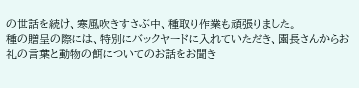の世話を続け、寒風吹きすさぶ中、種取り作業も頑張りました。
種の贈呈の際には、特別にバックヤードに入れていただき、園長さんからお礼の言葉と動物の餌についてのお話をお聞き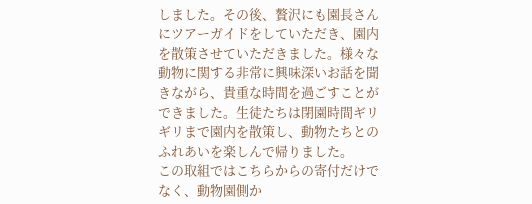しました。その後、贅沢にも園長さんにツアーガイドをしていただき、園内を散策させていただきました。様々な動物に関する非常に興味深いお話を聞きながら、貴重な時間を過ごすことができました。生徒たちは閉園時間ギリギリまで園内を散策し、動物たちとのふれあいを楽しんで帰りました。
この取組ではこちらからの寄付だけでなく、動物園側か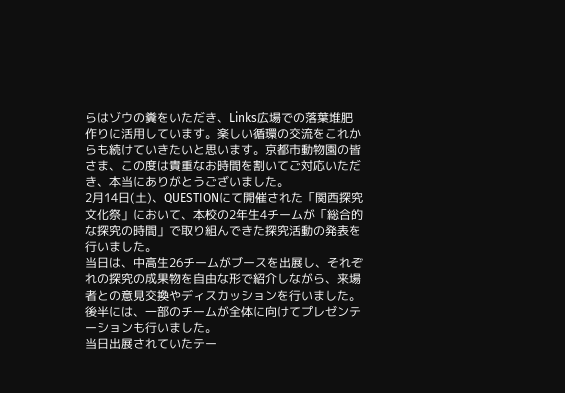らはゾウの糞をいただき、Links広場での落葉堆肥作りに活用しています。楽しい循環の交流をこれからも続けていきたいと思います。京都市動物園の皆さま、この度は貴重なお時間を割いてご対応いただき、本当にありがとうございました。
2月14日(土)、QUESTIONにて開催された「関西探究文化祭」において、本校の2年生4チームが「総合的な探究の時間」で取り組んできた探究活動の発表を行いました。
当日は、中高生26チームがブースを出展し、それぞれの探究の成果物を自由な形で紹介しながら、来場者との意見交換やディスカッションを行いました。後半には、一部のチームが全体に向けてプレゼンテーションも行いました。
当日出展されていたテー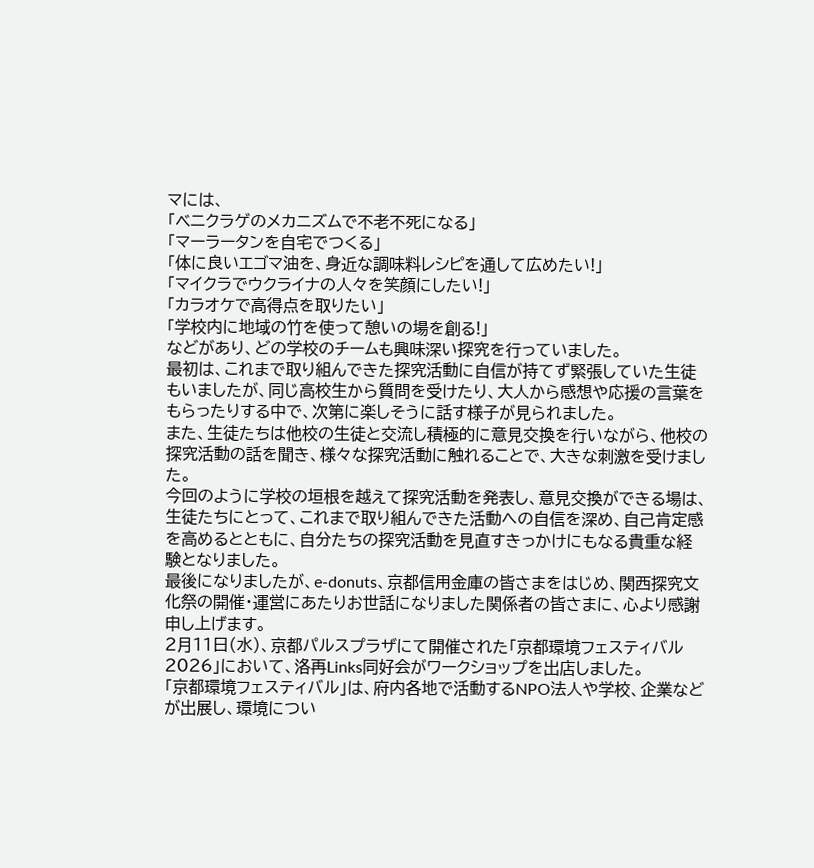マには、
「ベニクラゲのメカニズムで不老不死になる」
「マーラータンを自宅でつくる」
「体に良いエゴマ油を、身近な調味料レシピを通して広めたい!」
「マイクラでウクライナの人々を笑顔にしたい!」
「カラオケで高得点を取りたい」
「学校内に地域の竹を使って憩いの場を創る!」
などがあり、どの学校のチームも興味深い探究を行っていました。
最初は、これまで取り組んできた探究活動に自信が持てず緊張していた生徒もいましたが、同じ高校生から質問を受けたり、大人から感想や応援の言葉をもらったりする中で、次第に楽しそうに話す様子が見られました。
また、生徒たちは他校の生徒と交流し積極的に意見交換を行いながら、他校の探究活動の話を聞き、様々な探究活動に触れることで、大きな刺激を受けました。
今回のように学校の垣根を越えて探究活動を発表し、意見交換ができる場は、生徒たちにとって、これまで取り組んできた活動への自信を深め、自己肯定感を高めるとともに、自分たちの探究活動を見直すきっかけにもなる貴重な経験となりました。
最後になりましたが、e-donuts、京都信用金庫の皆さまをはじめ、関西探究文化祭の開催・運営にあたりお世話になりました関係者の皆さまに、心より感謝申し上げます。
2月11日(水)、京都パルスプラザにて開催された「京都環境フェスティバル2026」において、洛再Links同好会がワークショップを出店しました。
「京都環境フェスティバル」は、府内各地で活動するNPO法人や学校、企業などが出展し、環境につい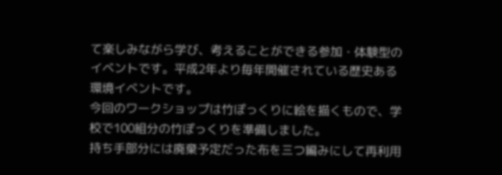て楽しみながら学び、考えることができる参加・体験型のイベントです。平成2年より毎年開催されている歴史ある環境イベントです。
今回のワークショップは竹ぽっくりに絵を描くもので、学校で100組分の竹ぽっくりを準備しました。
持ち手部分には廃棄予定だった布を三つ編みにして再利用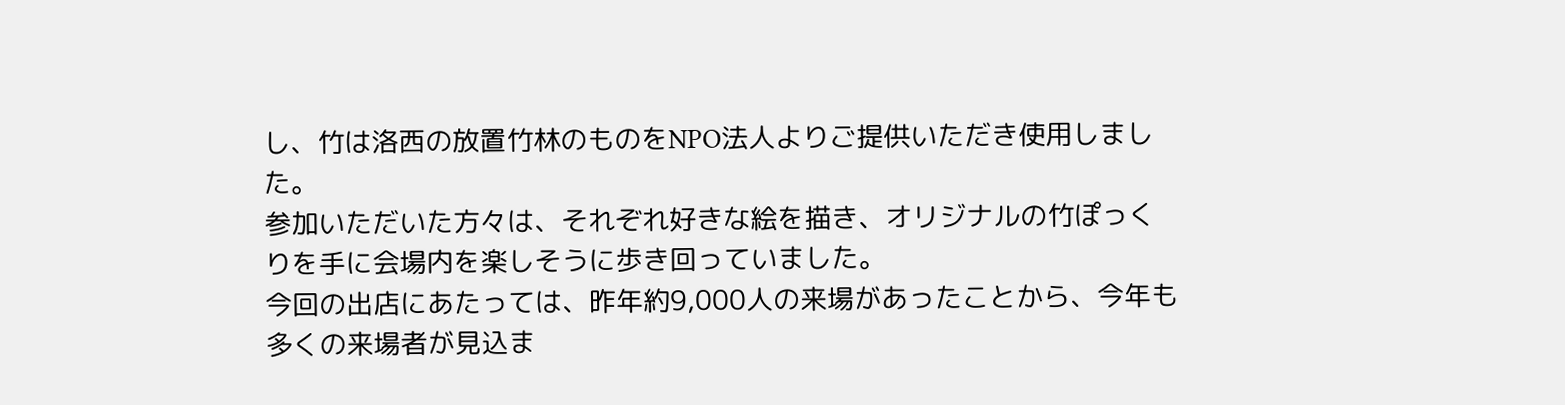し、竹は洛西の放置竹林のものをNPO法人よりご提供いただき使用しました。
参加いただいた方々は、それぞれ好きな絵を描き、オリジナルの竹ぽっくりを手に会場内を楽しそうに歩き回っていました。
今回の出店にあたっては、昨年約9,000人の来場があったことから、今年も多くの来場者が見込ま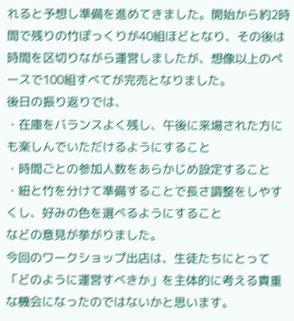れると予想し準備を進めてきました。開始から約2時間で残りの竹ぽっくりが40組ほどとなり、その後は時間を区切りながら運営しましたが、想像以上のペースで100組すべてが完売となりました。
後日の振り返りでは、
・在庫をバランスよく残し、午後に来場された方にも楽しんでいただけるようにすること
・時間ごとの参加人数をあらかじめ設定すること
・紐と竹を分けて準備することで長さ調整をしやすくし、好みの色を選べるようにすること
などの意見が挙がりました。
今回のワークショップ出店は、生徒たちにとって「どのように運営すべきか」を主体的に考える貴重な機会になったのではないかと思います。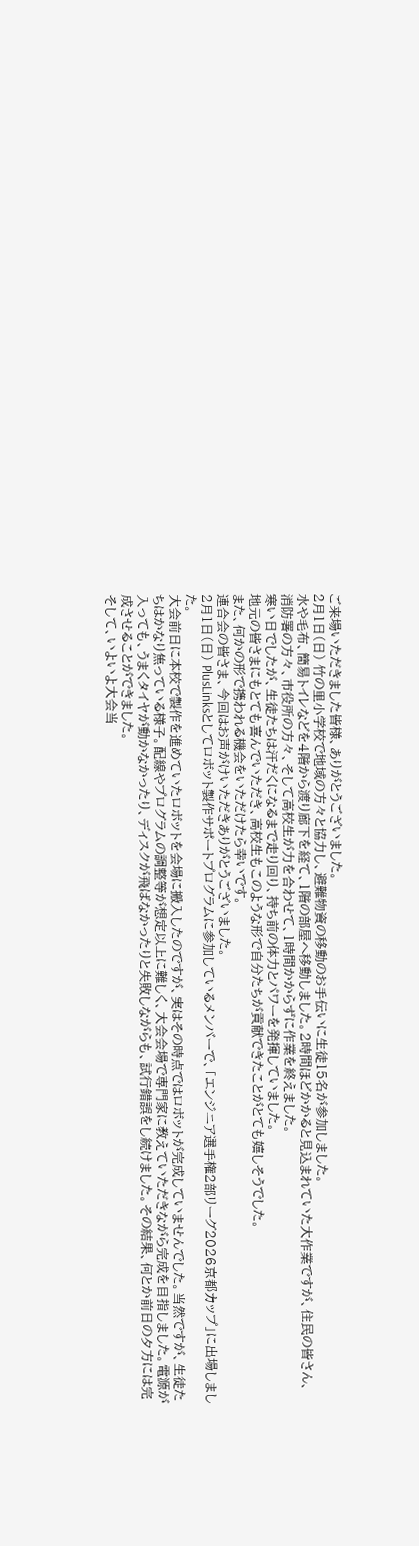ご来場いただきました皆様、ありがとうございました。
2月1日(日) 竹の里小学校で地域の方々と協力し、避難物資の移動のお手伝いに生徒15名が参加しました。
水や毛布、簡易トイレなどを4階から渡り廊下を経て、1階の部屋へ移動しました。2時間ほどかかると見込まれていた大作業ですが、住民の皆さん、消防署の方々、市役所の方々、そして高校生が力を合わせて、1時間かからずに作業を終えました。
寒い日でしたが、生徒たちは汗だくになるまで走り回り、持ち前の体力とパワーを発揮していました。
地元の皆さまにもとても喜んでいただき、高校生もこのような形で自分たちが貢献できたことがとても嬉しそうでした。
また、何かの形で携われる機会をいただけたら幸いです。
連合会の皆さま、今回はお声がけいただきありがとうございました。
2月1日(日) PlusLinksとしてロボット製作サポートプログラムに参加しているメンバーで、「エンジニア選手権2部リーグ2026京都カップ」に出場しました。
大会前日に本校で製作を進めていたロボットを会場に搬入したのですが、実はその時点ではロボットが完成していませんでした。当然ですが、生徒たちはかなり焦っている様子。配線やプログラムの調整等が想定以上に難しく、大会会場で専門家に教えていただきながら完成を目指しました。電源が入っても、うまくタイヤが動かなかったり、ディスクが飛ばなかったりと失敗しながらも、試行錯誤をし続けました。その結果、何とか前日の夕方には完成させることができました。
そして、いよいよ大会当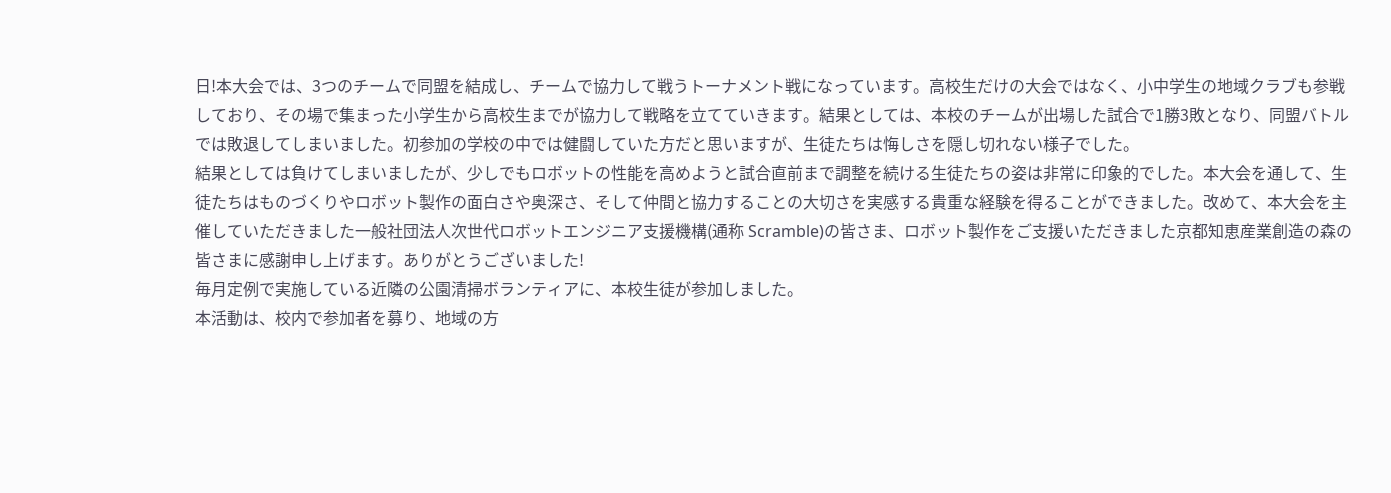日!本大会では、3つのチームで同盟を結成し、チームで協力して戦うトーナメント戦になっています。高校生だけの大会ではなく、小中学生の地域クラブも参戦しており、その場で集まった小学生から高校生までが協力して戦略を立てていきます。結果としては、本校のチームが出場した試合で1勝3敗となり、同盟バトルでは敗退してしまいました。初参加の学校の中では健闘していた方だと思いますが、生徒たちは悔しさを隠し切れない様子でした。
結果としては負けてしまいましたが、少しでもロボットの性能を高めようと試合直前まで調整を続ける生徒たちの姿は非常に印象的でした。本大会を通して、生徒たちはものづくりやロボット製作の面白さや奥深さ、そして仲間と協力することの大切さを実感する貴重な経験を得ることができました。改めて、本大会を主催していただきました一般社団法人次世代ロボットエンジニア支援機構(通称 Scramble)の皆さま、ロボット製作をご支援いただきました京都知恵産業創造の森の皆さまに感謝申し上げます。ありがとうございました!
毎月定例で実施している近隣の公園清掃ボランティアに、本校生徒が参加しました。
本活動は、校内で参加者を募り、地域の方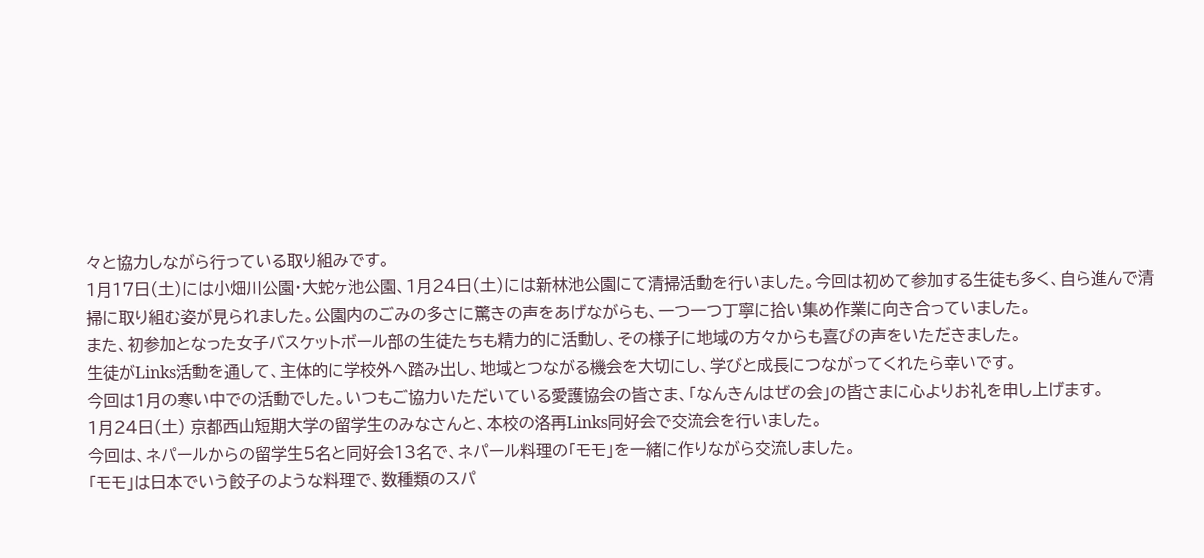々と協力しながら行っている取り組みです。
1月17日(土)には小畑川公園・大蛇ヶ池公園、1月24日(土)には新林池公園にて清掃活動を行いました。今回は初めて参加する生徒も多く、自ら進んで清掃に取り組む姿が見られました。公園内のごみの多さに驚きの声をあげながらも、一つ一つ丁寧に拾い集め作業に向き合っていました。
また、初参加となった女子バスケットボール部の生徒たちも精力的に活動し、その様子に地域の方々からも喜びの声をいただきました。
生徒がLinks活動を通して、主体的に学校外へ踏み出し、地域とつながる機会を大切にし、学びと成長につながってくれたら幸いです。
今回は1月の寒い中での活動でした。いつもご協力いただいている愛護協会の皆さま、「なんきんはぜの会」の皆さまに心よりお礼を申し上げます。
1月24日(土) 京都西山短期大学の留学生のみなさんと、本校の洛再Links同好会で交流会を行いました。
今回は、ネパールからの留学生5名と同好会13名で、ネパール料理の「モモ」を一緒に作りながら交流しました。
「モモ」は日本でいう餃子のような料理で、数種類のスパ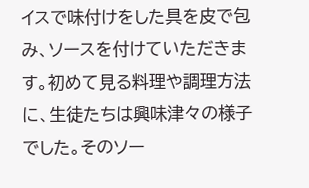イスで味付けをした具を皮で包み、ソースを付けていただきます。初めて見る料理や調理方法に、生徒たちは興味津々の様子でした。そのソー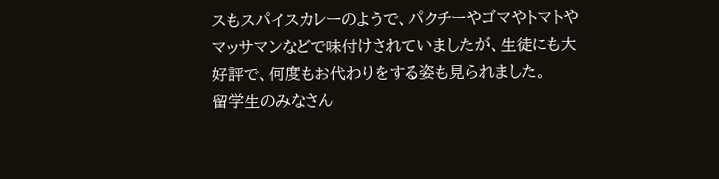スもスパイスカレーのようで、パクチーやゴマやトマトやマッサマンなどで味付けされていましたが、生徒にも大好評で、何度もお代わりをする姿も見られました。
留学生のみなさん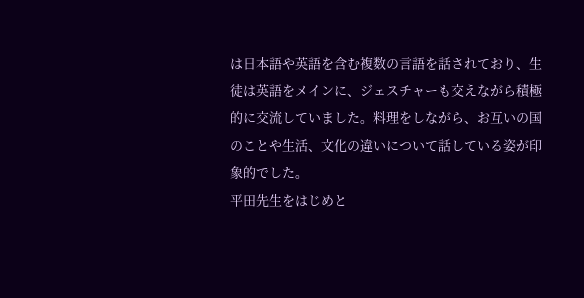は日本語や英語を含む複数の言語を話されており、生徒は英語をメインに、ジェスチャーも交えながら積極的に交流していました。料理をしながら、お互いの国のことや生活、文化の違いについて話している姿が印象的でした。
平田先生をはじめと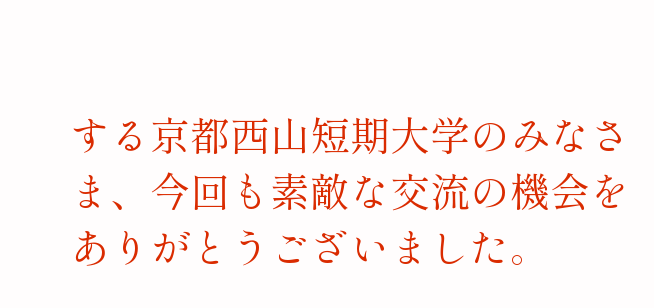する京都西山短期大学のみなさま、今回も素敵な交流の機会をありがとうございました。